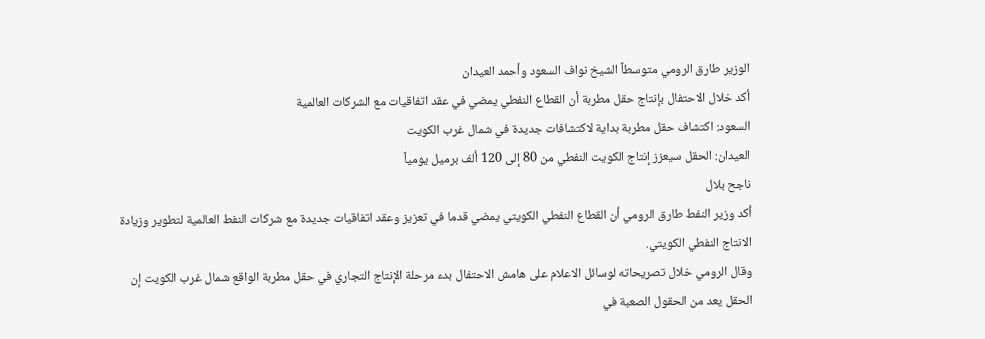الوزير طارق الرومي متوسطاً الشيخ نواف السعود وأحمد العيدان
أكد خلال الاحتفال بإنتاج حقل مطربة أن القطاع النفطي يمضي في عقد اتفاقيات مع الشركات العالمية
السعود: اكتشاف حقل مطربة بداية لاكتشافات جديدة في شمال غرب الكويت
العيدان: الحقل سيعزز إنتاج الكويت النفطي من 80 إلى 120 ألف برميل يومياً
ناجح بلال
أكد وزير النفط طارق الرومي أن القطاع النفطي الكويتي يمضي قدما في تعزيز وعقد اتفاقيات جديدة مع شركات النفط العالمية لتطوير وزيادة الانتاج النفطي الكويتي.
وقال الرومي خلال تصريحاته لوسائل الاعلام على هامش الاحتفال بدء مرحلة الإنتاج التجاري في حقل مطربة الواقع شمال غرب الكويت إن الحقل يعد من الحقول الصعبة في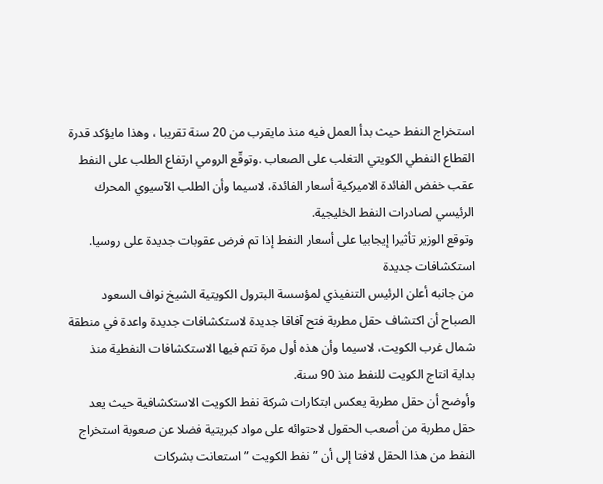استخراج النفط حيث بدأ العمل فيه منذ مايقرب من 20 سنة تقريبا ، وهذا مايؤكد قدرة القطاع النفطي الكويتي التغلب على الصعاب .وتوقّع الرومي ارتفاع الطلب على النفط عقب خفض الفائدة الاميركية أسعار الفائدة، لاسيما وأن الطلب الآسيوي المحرك الرئيسي لصادرات النفط الخليجية.
وتوقع الوزير تأثيرا إيجابيا على أسعار النفط إذا تم فرض عقوبات جديدة على روسيا.
استكشافات جديدة
من جانبه أعلن الرئيس التنفيذي لمؤسسة البترول الكويتية الشيخ نواف السعود الصباح أن اكتشاف حقل مطربة فتح آفاقا جديدة لاستكشافات جديدة واعدة في منطقة شمال غرب الكويت، لاسيما وأن هذه أول مرة تتم فيها الاستكشافات النفطية منذ بداية انتاج الكويت للنفط منذ 90 سنة.
وأوضح أن حقل مطربة يعكس ابتكارات شركة نفط الكويت الاستكشافية حيث يعد حقل مطربة من أصعب الحقول لاحتوائه على مواد كبريتية فضلا عن صعوبة استخراج النفط من هذا الحقل لافتا إلى أن ” نفط الكويت ” استعانت بشركات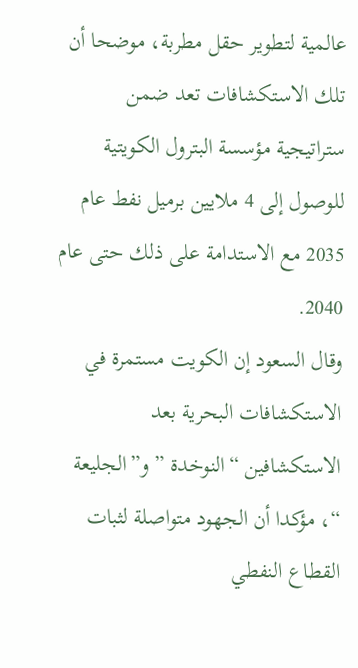عالمية لتطوير حقل مطربة، موضحا أن تلك الاستكشافات تعد ضمن ستراتيجية مؤسسة البترول الكويتية للوصول إلى 4 ملايين برميل نفط عام 2035 مع الاستدامة على ذلك حتى عام 2040.
وقال السعود إن الكويت مستمرة في الاستكشافات البحرية بعد الاستكشافين “النوخدة ” و”الجليعة “، مؤكدا أن الجهود متواصلة لثبات القطاع النفطي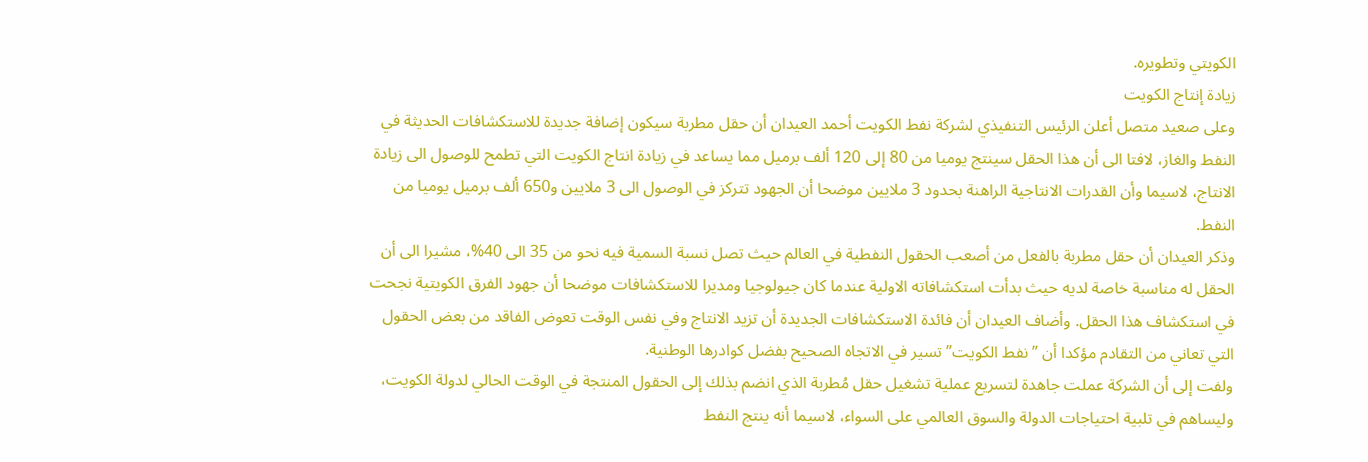الكويتي وتطويره.
زيادة إنتاج الكويت
وعلى صعيد متصل أعلن الرئيس التنفيذي لشركة نفط الكويت أحمد العيدان أن حقل مطربة سيكون إضافة جديدة للاستكشافات الحديثة في النفط والغاز، لافتا الى أن هذا الحقل سينتج يوميا من 80 إلى 120 ألف برميل مما يساعد في زيادة انتاج الكويت التي تطمح للوصول الى زيادة الانتاج، لاسيما وأن القدرات الانتاجية الراهنة بحدود 3 ملايين موضحا أن الجهود تتركز في الوصول الى 3 ملايين و650 ألف برميل يوميا من النفط.
وذكر العيدان أن حقل مطربة بالفعل من أصعب الحقول النفطية في العالم حيث تصل نسبة السمية فيه نحو من 35 الى 40%، مشيرا الى أن الحقل له مناسبة خاصة لديه حيث بدأت استكشافاته الاولية عندما كان جيولوجيا ومديرا للاستكشافات موضحا أن جهود الفرق الكويتية نجحت في استكشاف هذا الحقل. وأضاف العيدان أن فائدة الاستكشافات الجديدة أن تزيد الانتاج وفي نفس الوقت تعوض الفاقد من بعض الحقول التي تعاني من التقادم مؤكدا أن ” نفط الكويت” تسير في الاتجاه الصحيح بفضل كوادرها الوطنية.
ولفت إلى أن الشركة عملت جاهدة لتسريع عملية تشغيل حقل مُطربة الذي انضم بذلك إلى الحقول المنتجة في الوقت الحالي لدولة الكويت، وليساهم في تلبية احتياجات الدولة والسوق العالمي على السواء، لاسيما أنه ينتج النفط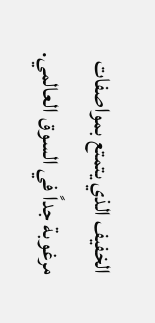الخفيف الذي يتمتع بمواصفات مرغوبة جداً في السوق العالمي.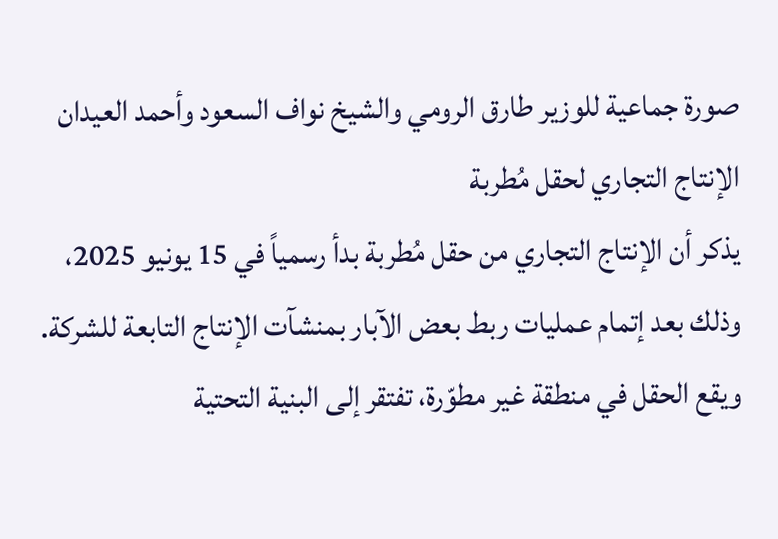صورة جماعية للوزير طارق الرومي والشيخ نواف السعود وأحمد العيدان
الإنتاج التجاري لحقل مُطربة
يذكر أن الإنتاج التجاري من حقل مُطربة بدأ رسمياً في 15 يونيو 2025، وذلك بعد إتمام عمليات ربط بعض الآبار بمنشآت الإنتاج التابعة للشركة.
ويقع الحقل في منطقة غير مطوّرة، تفتقر إلى البنية التحتية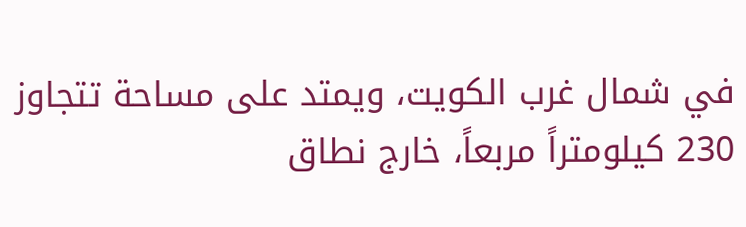في شمال غرب الكويت، ويمتد على مساحة تتجاوز 230 كيلومتراً مربعاً، خارج نطاق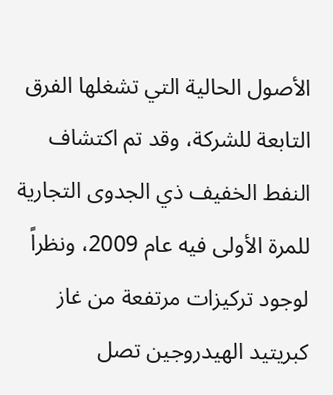الأصول الحالية التي تشغلها الفرق التابعة للشركة، وقد تم اكتشاف النفط الخفيف ذي الجدوى التجارية للمرة الأولى فيه عام 2009، ونظراً لوجود تركيزات مرتفعة من غاز كبريتيد الهيدروجين تصل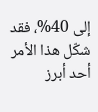إلى 40%، فقد شكّل هذا الأمر أحد أبرز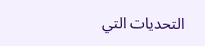التحديات التي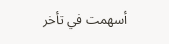أسهمت في تأخر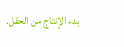بدء الإنتاج من الحقل.